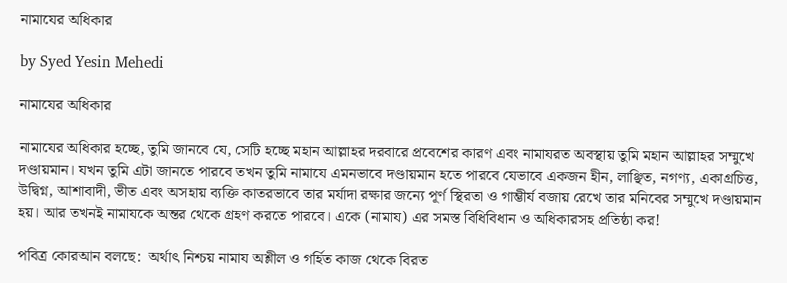নামাযের অধিকার

by Syed Yesin Mehedi

নামাযের অধিকার

নামাযের অধিকার হচ্ছে, তুমি জানবে যে, সেটি হচ্ছে মহান আল্লাহর দরবারে প্রবেশের কারণ এবং নামাযরত অবস্থায় তুমি মহান আল্লাহর সম্মুখে দণ্ডায়মান। যখন তুমি এটা জানতে পারবে তখন তুমি নামাযে এমনভাবে দণ্ডায়মান হতে পারবে যেভাবে একজন হীন, লাঞ্ছিত, নগণ্য, একাগ্রচিত্ত, উদ্বিগ্ন, আশাবাদী, ভীত এবং অসহায় ব্যক্তি কাতরভাবে তার মর্যাদা রক্ষার জন্যে পূর্ণ স্থিরতা ও গাম্ভীর্য বজায় রেখে তার মনিবের সম্মুখে দণ্ডায়মান হয়। আর তখনই নামাযকে অন্তর থেকে গ্রহণ করতে পারবে। একে (নামায) এর সমস্ত বিধিবিধান ও অধিকারসহ প্রতিষ্ঠা কর!

পবিত্র কোরআন বলছে:  অর্থাৎ নিশ্চয় নামায অশ্লীল ও গর্হিত কাজ থেকে বিরত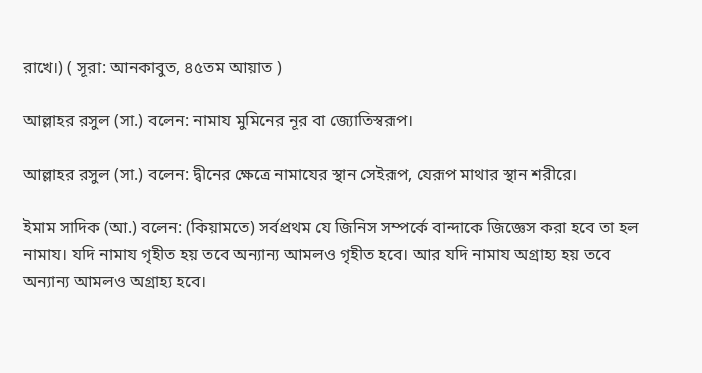রাখে।) ( সূরা: আনকাবুত, ৪৫তম আয়াত )

আল্লাহর রসুল (সা.) বলেন: নামায মুমিনের নূর বা জ্যোতিস্বরূপ।

আল্লাহর রসুল (সা.) বলেন: দ্বীনের ক্ষেত্রে নামাযের স্থান সেইরূপ, যেরূপ মাথার স্থান শরীরে।

ইমাম সাদিক (আ.) বলেন: (কিয়ামতে) সর্বপ্রথম যে জিনিস সম্পর্কে বান্দাকে জিজ্ঞেস করা হবে তা হল নামায। যদি নামায গৃহীত হয় তবে অন্যান্য আমলও গৃহীত হবে। আর যদি নামায অগ্রাহ্য হয় তবে অন্যান্য আমলও অগ্রাহ্য হবে।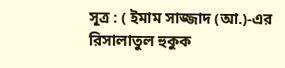সূত্র : ( ইমাম সাজ্জাদ (আ.)-এর রিসালাতুল হুকুক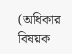(অধিকার বিষয়ক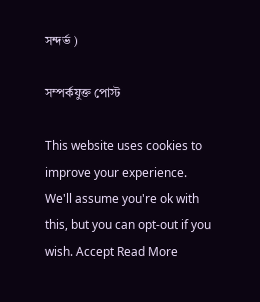সন্দর্ভ )

সম্পর্কযুক্ত পোস্ট

This website uses cookies to improve your experience. We'll assume you're ok with this, but you can opt-out if you wish. Accept Read More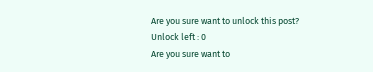Are you sure want to unlock this post?
Unlock left : 0
Are you sure want to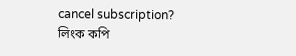cancel subscription?
লিংক কপি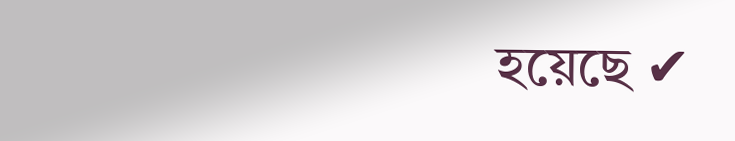হয়েছে ✔